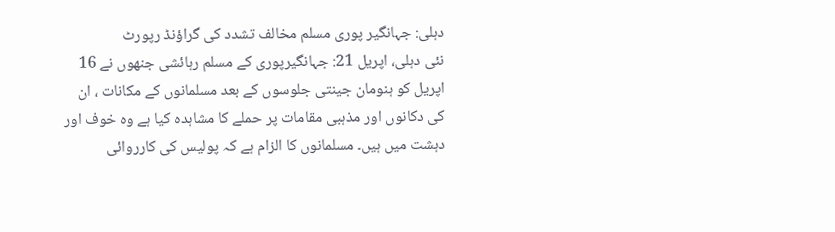دہلی: جہانگیر پوری مسلم مخالف تشدد کی گراؤنڈ رپورٹ
نئی دہلی، اپریل 21: جہانگیرپوری کے مسلم رہائشی جنھوں نے 16 اپریل کو ہنومان جینتی جلوسوں کے بعد مسلمانوں کے مکانات ، ان کی دکانوں اور مذہبی مقامات پر حملے کا مشاہدہ کیا ہے وہ خوف اور دہشت میں ہیں۔ مسلمانوں کا الزام ہے کہ پولیس کی کارروائی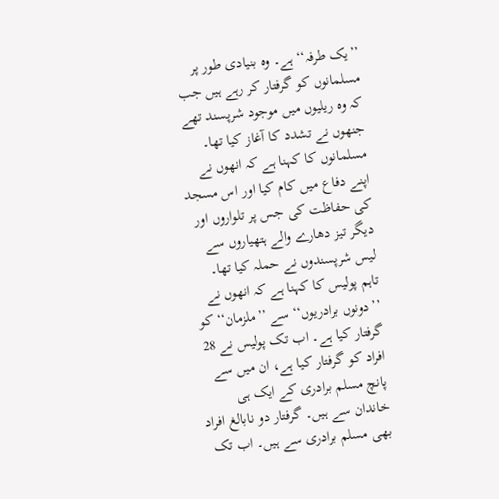’’یک طرفہ‘‘ ہے۔ وہ بنیادی طور پر مسلمانوں کو گرفتار کر رہے ہیں جب کہ وہ ریلیوں میں موجود شرپسند تھے جنھوں نے تشدد کا آغاز کیا تھا۔
مسلمانوں کا کہنا ہے کہ انھوں نے اپنے دفاع میں کام کیا اور اس مسجد کی حفاظت کی جس پر تلواروں اور دیگر تیز دھارے والے ہتھیاروں سے لیس شرپسندوں نے حملہ کیا تھا۔
تاہم پولیس کا کہنا ہے کہ انھوں نے ’’دونوں برادریوں‘‘ سے ’’ملزمان‘‘ کو گرفتار کیا ہے۔ اب تک پولیس نے 28 افراد کو گرفتار کیا ہے، ان میں سے پانچ مسلم برادری کے ایک ہی خاندان سے ہیں۔ گرفتار دو نابالغ افراد بھی مسلم برادری سے ہیں۔ اب تک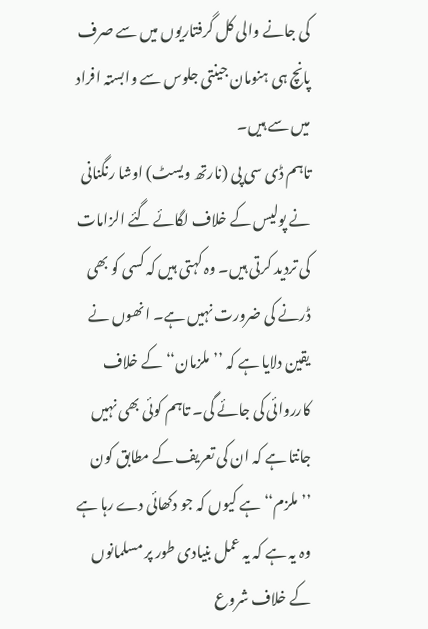کی جانے والی کل گرفتاریوں میں سے صرف پانچ ہی ہنومان جینتی جلوس سے وابستہ افراد میں سے ہیں۔
تاہم ڈی سی پی (نارتھ ویسٹ) اوشا رنگنانی نے پولیس کے خلاف لگائے گئے الزامات کی تردید کرتی ہیں۔ وہ کہتی ہیں کہ کسی کو بھی ڈرنے کی ضرورت نہیں ہے۔ انھوں نے یقین دلایا ہے کہ ’’ملزمان‘‘ کے خلاف کارروائی کی جائے گی۔ تاہم کوئی بھی نہیں جانتا ہے کہ ان کی تعریف کے مطابق کون ’’ملزم‘‘ ہے کیوں کہ جو دکھائی دے رہا ہے وہ یہ ہے کہ یہ عمل بنیادی طور پر مسلمانوں کے خلاف شروع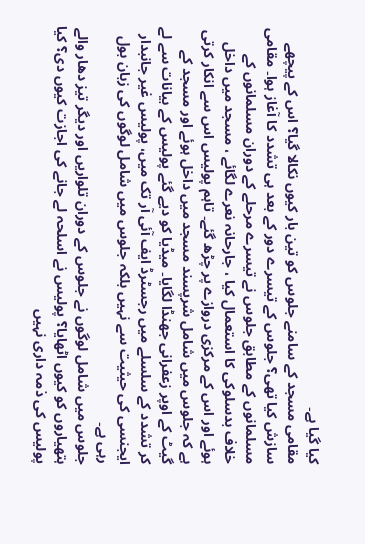کیا گیا ہے۔
مقامی مسجد کے سامنے جلوس کو تین بار کیوں نکالا گیا؟ اس کے پیچھے سازش کیا تھی؟ جلوس کے تیسرے دور کے بعد ہی تشدد کا آغاز ہوا۔ مقامی مسلمانوں کے مطابق جلوس نے تیسرے مرحلے کے دوران مسلمانوں کے خلاف بدسلوکی کا استعمال کیا ، جارحانہ نعرے لگائے ، مسجد میں داخل ہوئے اور اس کے مرکزی دروازے پر چڑھ گئے۔ تاہم پولیس اس سے انکار کرتی ہے کہ جلوس میں شامل شرپسند مسجد میں داخل ہوئے اور مسجد کے گیٹ کے اوپر زعفرانی جھنڈا لگایا۔ میڈیا کو دیے گئے پولیس کے بیانات سے لے کر تشدد کے سلسلے میں رجسٹرڈ ایف آئی آر تک میں، پولیس غیر جانبدار ایجنسی کی حیثیت سے نہیں بلکہ جلوس میں شامل لوگوں کی زبان بول رہی ہے۔
جلوس میں شامل لوگوں نے جلوس کے دوران تلواریں اور دیگر تیز دھار والے ہتھیاروں کو کیوں اٹھایا؟ پولیس نے اسلحہ لے جانے کی اجازت کیوں دی؟ کیا پولیس کی ذمہ داری نہیں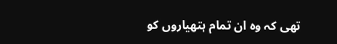تھی کہ وہ ان تمام ہتھیاروں کو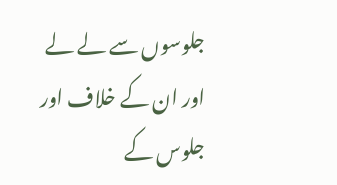جلوسوں سے لے لے اور ان کے خلاف اور جلوس کے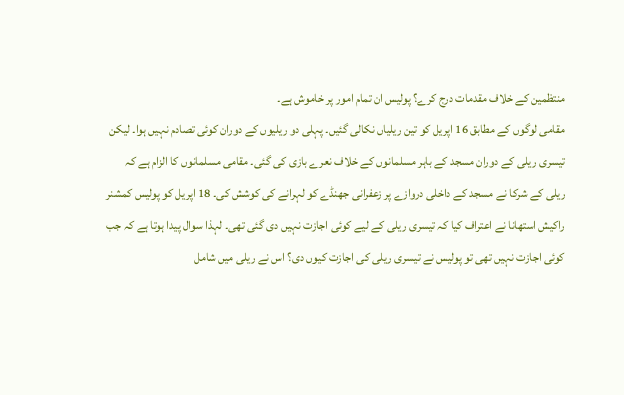منتظمین کے خلاف مقدمات درج کرے؟ پولیس ان تمام امور پر خاموش ہے۔
مقامی لوگوں کے مطابق 16 اپریل کو تین ریلیاں نکالی گئیں۔ پہلی دو ریلیوں کے دوران کوئی تصادم نہیں ہوا۔ لیکن تیسری ریلی کے دوران مسجد کے باہر مسلمانوں کے خلاف نعرے بازی کی گئی۔ مقامی مسلمانوں کا الزام ہے کہ ریلی کے شرکا نے مسجد کے داخلی دروازے پر زعفرانی جھنڈے کو لہرانے کی کوشش کی۔ 18 اپریل کو پولیس کمشنر راکیش استھانا نے اعتراف کیا کہ تیسری ریلی کے لیے کوئی اجازت نہیں دی گئی تھی۔ لہذا سوال پیدا ہوتا ہے کہ جب کوئی اجازت نہیں تھی تو پولیس نے تیسری ریلی کی اجازت کیوں دی؟ اس نے ریلی میں شامل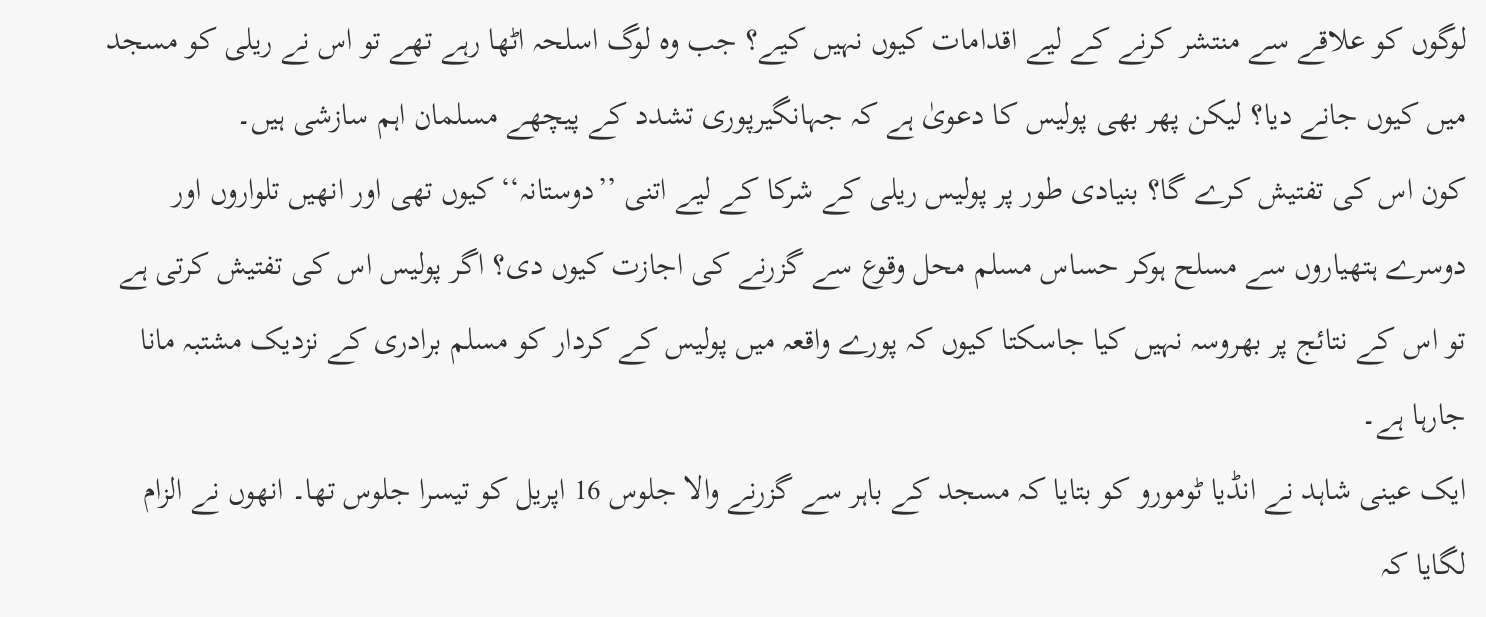لوگوں کو علاقے سے منتشر کرنے کے لیے اقدامات کیوں نہیں کیے؟ جب وہ لوگ اسلحہ اٹھا رہے تھے تو اس نے ریلی کو مسجد میں کیوں جانے دیا؟ لیکن پھر بھی پولیس کا دعویٰ ہے کہ جہانگیرپوری تشدد کے پیچھے مسلمان اہم سازشی ہیں۔
کون اس کی تفتیش کرے گا؟ بنیادی طور پر پولیس ریلی کے شرکا کے لیے اتنی ’’دوستانہ‘‘ کیوں تھی اور انھیں تلواروں اور دوسرے ہتھیاروں سے مسلح ہوکر حساس مسلم محل وقوع سے گزرنے کی اجازت کیوں دی؟ اگر پولیس اس کی تفتیش کرتی ہے تو اس کے نتائج پر بھروسہ نہیں کیا جاسکتا کیوں کہ پورے واقعہ میں پولیس کے کردار کو مسلم برادری کے نزدیک مشتبہ مانا جارہا ہے۔
ایک عینی شاہد نے انڈیا ٹومورو کو بتایا کہ مسجد کے باہر سے گزرنے والا جلوس 16 اپریل کو تیسرا جلوس تھا۔ انھوں نے الزام لگایا کہ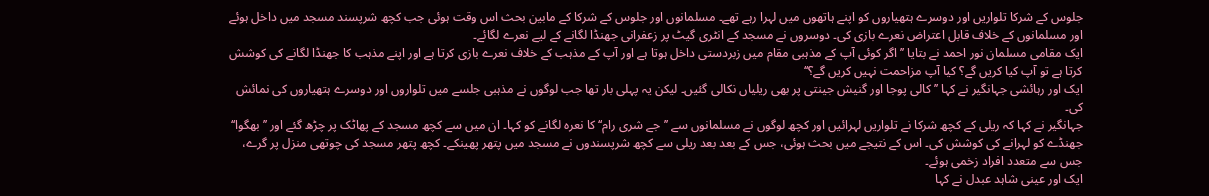جلوس کے شرکا تلواریں اور دوسرے ہتھیاروں کو اپنے ہاتھوں میں لہرا رہے تھے۔ مسلمانوں اور جلوس کے شرکا کے مابین بحث اس وقت ہوئی جب کچھ شرپسند مسجد میں داخل ہوئے اور مسلمانوں کے خلاف قابل اعتراض نعرے بازی کی۔ دوسروں نے مسجد کے انٹری گیٹ پر زعفرانی جھنڈا لگانے کے لیے نعرے لگائے۔
ایک مقامی مسلمان نور احمد نے بتایا ’’اگر کوئی آپ کے مذہبی مقام میں زبردستی داخل ہوتا ہے اور آپ کے مذہب کے خلاف نعرے بازی کرتا ہے اور اپنے مذہب کا جھنڈا لگانے کی کوشش کرتا ہے تو آپ کیا کریں گے؟ کیا آپ مزاحمت نہیں کریں گے؟‘‘
ایک اور رہائشی جہانگیر نے کہا ’’کالی پوجا اور گنیش جینتی پر بھی ریلیاں نکالی گئیں۔ لیکن یہ پہلی بار تھا جب لوگوں نے مذہبی جلسے میں تلواروں اور دوسرے ہتھیاروں کی نمائش کی۔
جہانگیر نے کہا کہ ریلی کے کچھ شرکا نے تلواریں لہرائیں اور کچھ لوگوں نے مسلمانوں سے ’’جے شری رام‘‘ کا نعرہ لگانے کو کہا۔ ان میں سے کچھ مسجد کے پھاٹک پر چڑھ گئے اور ’’بھگوا‘‘ جھنڈے کو لہرانے کی کوشش کی۔ اس کے نتیجے میں بحث ہوئی، جس کے بعد بعد ریلی سے کچھ شرپسندوں نے مسجد میں پتھر پھینکے۔ کچھ پتھر مسجد کی چوتھی منزل پر گرے، جس سے متعدد افراد زخمی ہوئے۔
ایک اور عینی شاہد عبدل نے کہا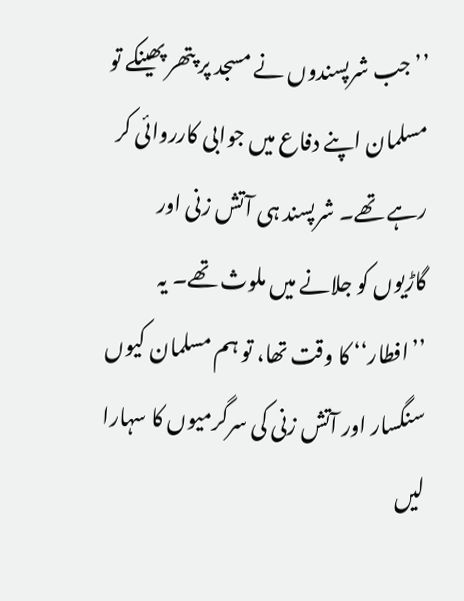’’جب شرپسندوں نے مسجد پر پتھر پھینکے تو مسلمان اپنے دفاع میں جوابی کارروائی کر رہے تھے۔ شرپسند ہی آتش زنی اور گاڑیوں کو جلانے میں ملوث تھے۔ یہ ’’افطار‘‘ کا وقت تھا، تو ہم مسلمان کیوں سنگسار اور آتش زنی کی سرگرمیوں کا سہارا لیں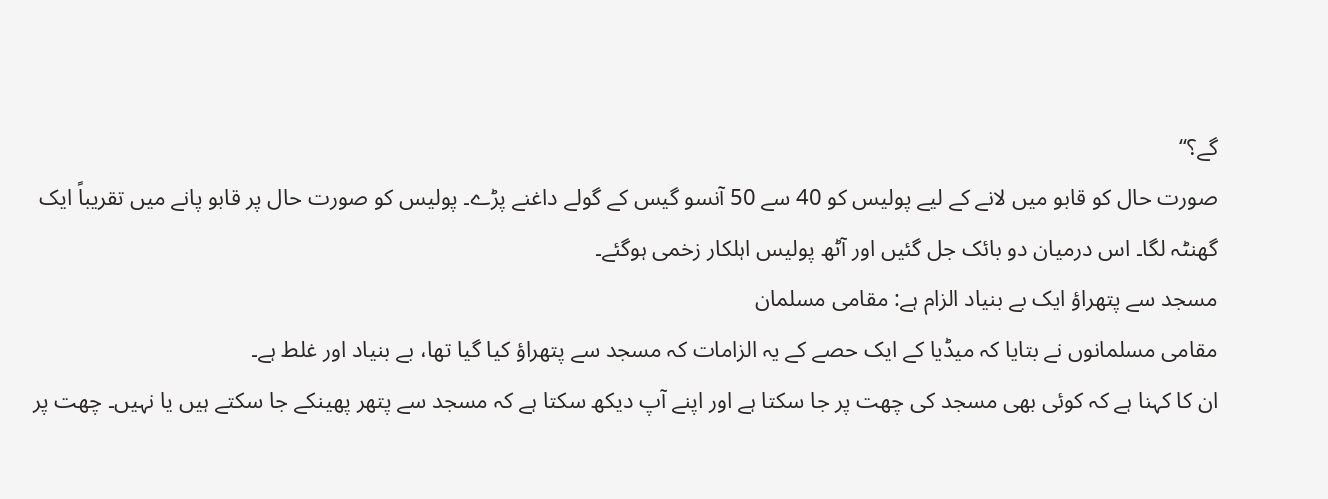گے؟‘‘
صورت حال کو قابو میں لانے کے لیے پولیس کو 40 سے 50 آنسو گیس کے گولے داغنے پڑے۔ پولیس کو صورت حال پر قابو پانے میں تقریباً ایک گھنٹہ لگا۔ اس درمیان دو بائک جل گئیں اور آٹھ پولیس اہلکار زخمی ہوگئے۔
مسجد سے پتھراؤ ایک بے بنیاد الزام ہے: مقامی مسلمان
مقامی مسلمانوں نے بتایا کہ میڈیا کے ایک حصے کے یہ الزامات کہ مسجد سے پتھراؤ کیا گیا تھا، بے بنیاد اور غلط ہے۔
ان کا کہنا ہے کہ کوئی بھی مسجد کی چھت پر جا سکتا ہے اور اپنے آپ دیکھ سکتا ہے کہ مسجد سے پتھر پھینکے جا سکتے ہیں یا نہیں۔ چھت پر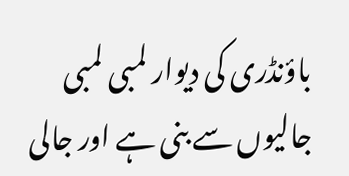باؤنڈری کی دیوار لمبی لمبی جالیوں سے بنی ہے اور جالی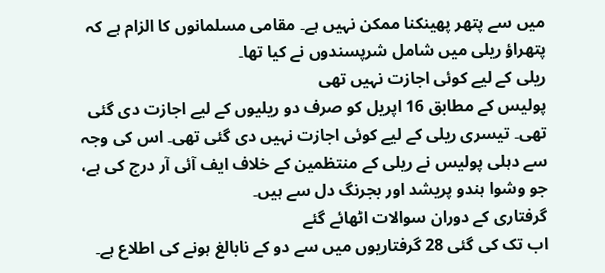میں سے پتھر پھینکنا ممکن نہیں ہے۔ مقامی مسلمانوں کا الزام ہے کہ پتھراؤ ریلی میں شامل شرپسندوں نے کیا تھا۔
ریلی کے لیے کوئی اجازت نہیں تھی
پولیس کے مطابق 16 اپریل کو صرف دو ریلیوں کے لیے اجازت دی گئی تھی۔ تیسری ریلی کے لیے کوئی اجازت نہیں دی گئی تھی۔ اس کی وجہ سے دہلی پولیس نے ریلی کے منتظمین کے خلاف ایف آئی آر درج کی ہے، جو وشوا ہندو پریشد اور بجرنگ دل سے ہیں۔
گرفتاری کے دوران سوالات اٹھائے گئے
اب تک کی گئی 28 گرفتاریوں میں سے دو کے نابالغ ہونے کی اطلاع ہے۔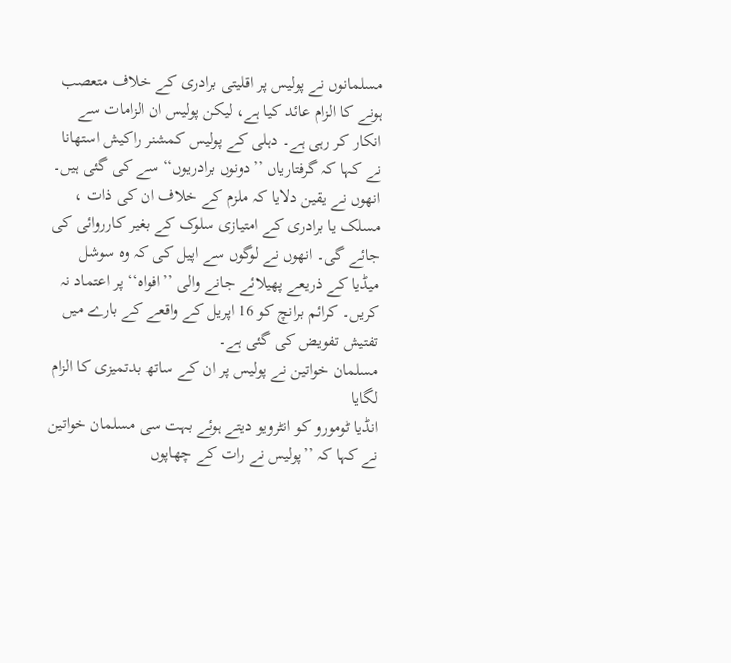مسلمانوں نے پولیس پر اقلیتی برادری کے خلاف متعصب ہونے کا الزام عائد کیا ہے، لیکن پولیس ان الزامات سے انکار کر رہی ہے۔ دہلی کے پولیس کمشنر راکیش استھانا نے کہا کہ گرفتاریاں ’’دونوں برادریوں‘‘ سے کی گئی ہیں۔ انھوں نے یقین دلایا کہ ملزم کے خلاف ان کی ذات ، مسلک یا برادری کے امتیازی سلوک کے بغیر کارروائی کی جائے گی۔ انھوں نے لوگوں سے اپیل کی کہ وہ سوشل میڈیا کے ذریعے پھیلائے جانے والی ’’افواہ‘‘ پر اعتماد نہ کریں۔ کرائم برانچ کو 16 اپریل کے واقعے کے بارے میں تفتیش تفویض کی گئی ہے۔
مسلمان خواتین نے پولیس پر ان کے ساتھ بدتمیزی کا الزام لگایا
انڈیا ٹومورو کو انٹرویو دیتے ہوئے بہت سی مسلمان خواتین نے کہا کہ ’’پولیس نے رات کے چھاپوں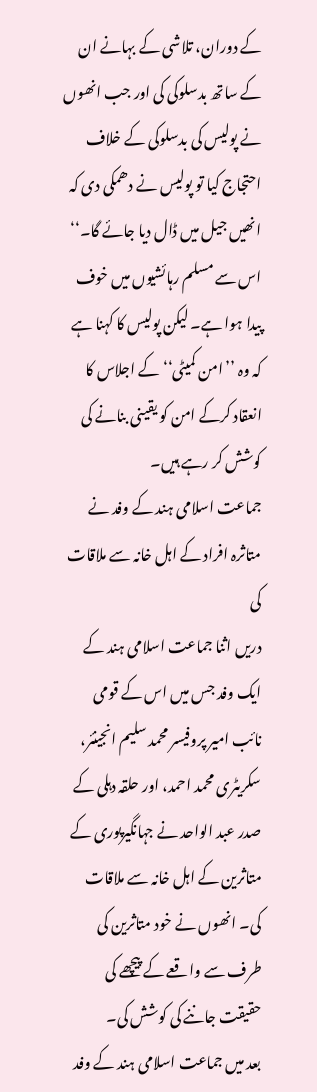کے دوران، تلاشی کے بہانے ان کے ساتھ بدسلوکی کی اور جب انھوں نے پولیس کی بدسلوکی کے خلاف احتجاج کیا تو پولیس نے دھمکی دی کہ انھیں جیل میں ڈال دیا جائے گا۔‘‘
اس سے مسلم رہائشیوں میں خوف پیدا ہوا ہے۔ لیکن پولیس کا کہنا ہے کہ وہ ’’امن کمیٹی‘‘ کے اجلاس کا انعقاد کرکے امن کو یقینی بنانے کی کوشش کر رہے ہیں۔
جماعت اسلامی ہند کے وفد نے متاثرہ افراد کے اہل خانہ سے ملاقات کی
دریں اثنا جماعت اسلامی ہند کے ایک وفد جس میں اس کے قومی نائب امیر پروفیسر محمد سلیم انجینئر، سکریٹری محمد احمد، اور حلقہ دہلی کے صدر عبد الواحد نے جہانگیرپوری کے متاثرین کے اہل خانہ سے ملاقات کی۔ انھوں نے خود متاثرین کی طرف سے واقعے کے پیچھے کی حقیقت جاننے کی کوشش کی۔
بعد میں جماعت اسلامی ہند کے وفد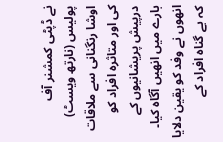نے ڈپٹی کمشنر آف پولیس (نارتھ ویسٹ) اوشا رنگنانی سے ملاقات کی اور متاثرہ افراد کو درپیش پریشانیوں کے بارے میں انھیں آگاہ کیا۔ انھوں نے وفد کو یقین دلایا کہ بے گناہ افراد کے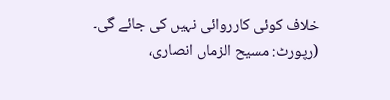خلاف کوئی کارروائی نہیں کی جائے گی۔
(رپورٹ: مسیح الزماں انصاری،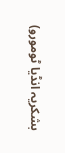بشکریہ انڈیا ٹومورو)